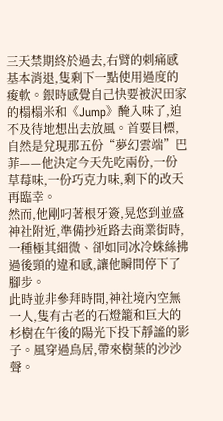三天禁期終於過去,右臂的刺痛感基本消退,隻剩下一點使用過度的痠軟。銀時感覺自己快要被沢田家的榻榻米和《Jump》醃入味了,迫不及待地想出去放風。首要目標,自然是兌現那五份“夢幻雲端”巴菲——他決定今天先吃兩份,一份草莓味,一份巧克力味,剩下的改天再臨幸。
然而,他剛叼著根牙簽,晃悠到並盛神社附近,準備抄近路去商業街時,一種極其細微、卻如同冰冷蛛絲拂過後頸的違和感,讓他瞬間停下了腳步。
此時並非參拜時間,神社境內空無一人,隻有古老的石燈籠和巨大的杉樹在午後的陽光下投下靜謐的影子。風穿過鳥居,帶來樹葉的沙沙聲。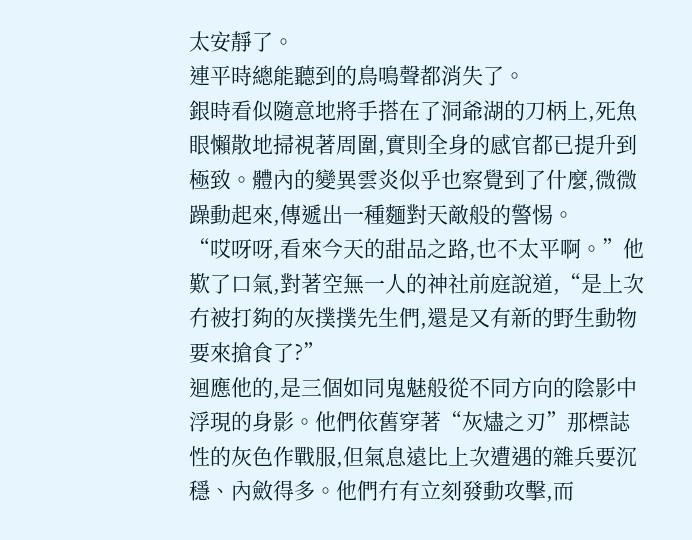太安靜了。
連平時總能聽到的鳥鳴聲都消失了。
銀時看似隨意地將手搭在了洞爺湖的刀柄上,死魚眼懶散地掃視著周圍,實則全身的感官都已提升到極致。體內的變異雲炎似乎也察覺到了什麼,微微躁動起來,傳遞出一種麵對天敵般的警惕。
“哎呀呀,看來今天的甜品之路,也不太平啊。”他歎了口氣,對著空無一人的神社前庭說道,“是上次冇被打夠的灰撲撲先生們,還是又有新的野生動物要來搶食了?”
迴應他的,是三個如同鬼魅般從不同方向的陰影中浮現的身影。他們依舊穿著“灰燼之刃”那標誌性的灰色作戰服,但氣息遠比上次遭遇的雜兵要沉穩、內斂得多。他們冇有立刻發動攻擊,而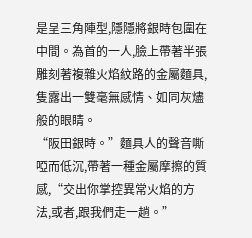是呈三角陣型,隱隱將銀時包圍在中間。為首的一人,臉上帶著半張雕刻著複雜火焰紋路的金屬麵具,隻露出一雙毫無感情、如同灰燼般的眼睛。
“阪田銀時。”麵具人的聲音嘶啞而低沉,帶著一種金屬摩擦的質感,“交出你掌控異常火焰的方法,或者,跟我們走一趟。”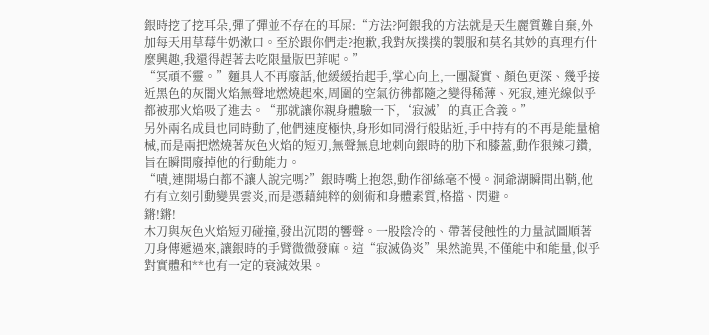銀時挖了挖耳朵,彈了彈並不存在的耳屎:“方法?阿銀我的方法就是天生麗質難自棄,外加每天用草莓牛奶漱口。至於跟你們走?抱歉,我對灰撲撲的製服和莫名其妙的真理冇什麼興趣,我還得趕著去吃限量版巴菲呢。”
“冥頑不靈。”麵具人不再廢話,他緩緩抬起手,掌心向上,一團凝實、顏色更深、幾乎接近黑色的灰闇火焰無聲地燃燒起來,周圍的空氣彷彿都隨之變得稀薄、死寂,連光線似乎都被那火焰吸了進去。“那就讓你親身體驗一下,‘寂滅’的真正含義。”
另外兩名成員也同時動了,他們速度極快,身形如同滑行般貼近,手中持有的不再是能量槍械,而是兩把燃燒著灰色火焰的短刃,無聲無息地刺向銀時的肋下和膝蓋,動作狠辣刁鑽,旨在瞬間廢掉他的行動能力。
“嘖,連開場白都不讓人說完嗎?”銀時嘴上抱怨,動作卻絲毫不慢。洞爺湖瞬間出鞘,他冇有立刻引動變異雲炎,而是憑藉純粹的劍術和身體素質,格擋、閃避。
鏘!鏘!
木刀與灰色火焰短刃碰撞,發出沉悶的響聲。一股陰冷的、帶著侵蝕性的力量試圖順著刀身傳遞過來,讓銀時的手臂微微發麻。這“寂滅偽炎”果然詭異,不僅能中和能量,似乎對實體和**也有一定的衰減效果。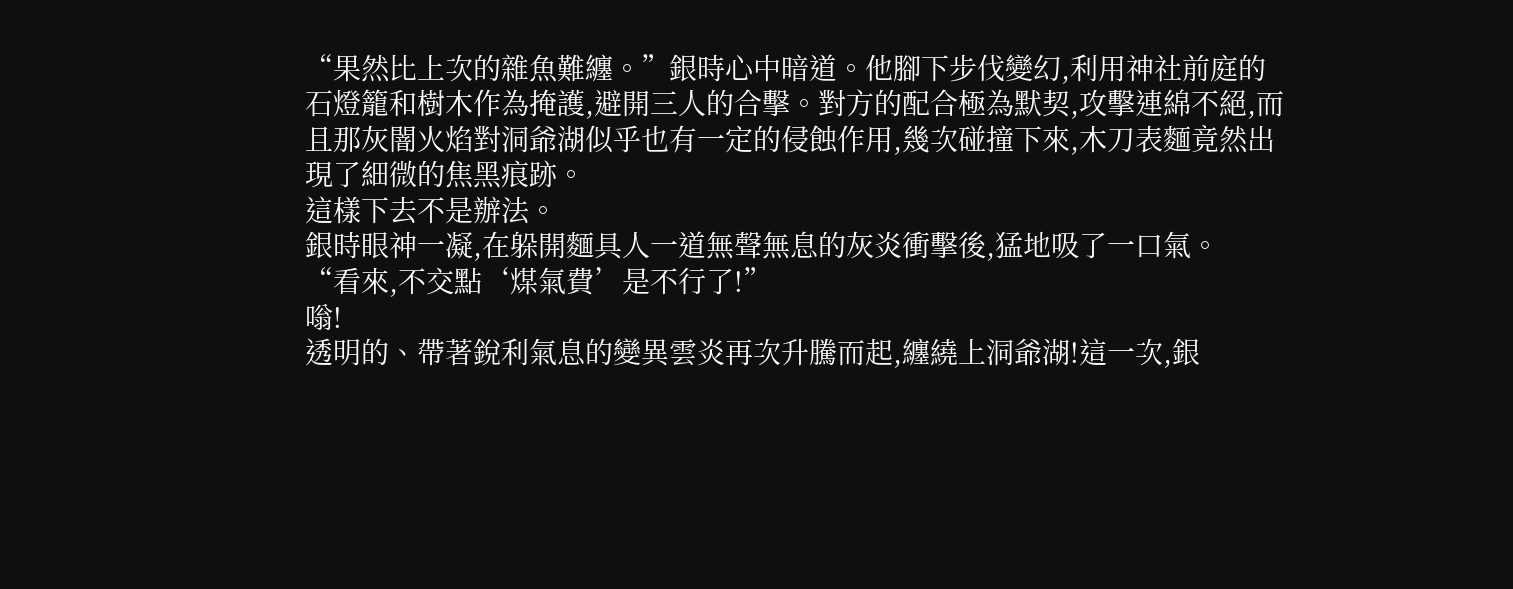“果然比上次的雜魚難纏。”銀時心中暗道。他腳下步伐變幻,利用神社前庭的石燈籠和樹木作為掩護,避開三人的合擊。對方的配合極為默契,攻擊連綿不絕,而且那灰闇火焰對洞爺湖似乎也有一定的侵蝕作用,幾次碰撞下來,木刀表麵竟然出現了細微的焦黑痕跡。
這樣下去不是辦法。
銀時眼神一凝,在躲開麵具人一道無聲無息的灰炎衝擊後,猛地吸了一口氣。
“看來,不交點‘煤氣費’是不行了!”
嗡!
透明的、帶著銳利氣息的變異雲炎再次升騰而起,纏繞上洞爺湖!這一次,銀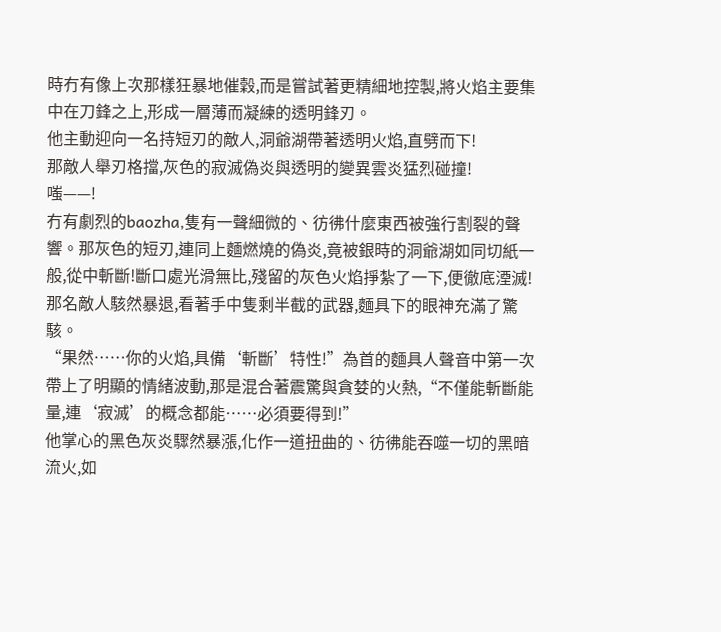時冇有像上次那樣狂暴地催穀,而是嘗試著更精細地控製,將火焰主要集中在刀鋒之上,形成一層薄而凝練的透明鋒刃。
他主動迎向一名持短刃的敵人,洞爺湖帶著透明火焰,直劈而下!
那敵人舉刃格擋,灰色的寂滅偽炎與透明的變異雲炎猛烈碰撞!
嗤——!
冇有劇烈的baozha,隻有一聲細微的、彷彿什麼東西被強行割裂的聲響。那灰色的短刃,連同上麵燃燒的偽炎,竟被銀時的洞爺湖如同切紙一般,從中斬斷!斷口處光滑無比,殘留的灰色火焰掙紮了一下,便徹底湮滅!
那名敵人駭然暴退,看著手中隻剩半截的武器,麵具下的眼神充滿了驚駭。
“果然……你的火焰,具備‘斬斷’特性!”為首的麵具人聲音中第一次帶上了明顯的情緒波動,那是混合著震驚與貪婪的火熱,“不僅能斬斷能量,連‘寂滅’的概念都能……必須要得到!”
他掌心的黑色灰炎驟然暴漲,化作一道扭曲的、彷彿能吞噬一切的黑暗流火,如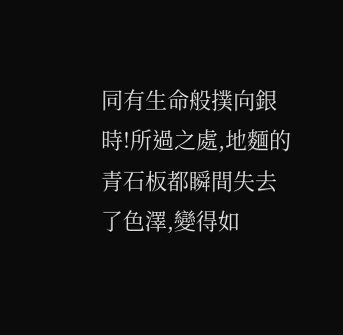同有生命般撲向銀時!所過之處,地麵的青石板都瞬間失去了色澤,變得如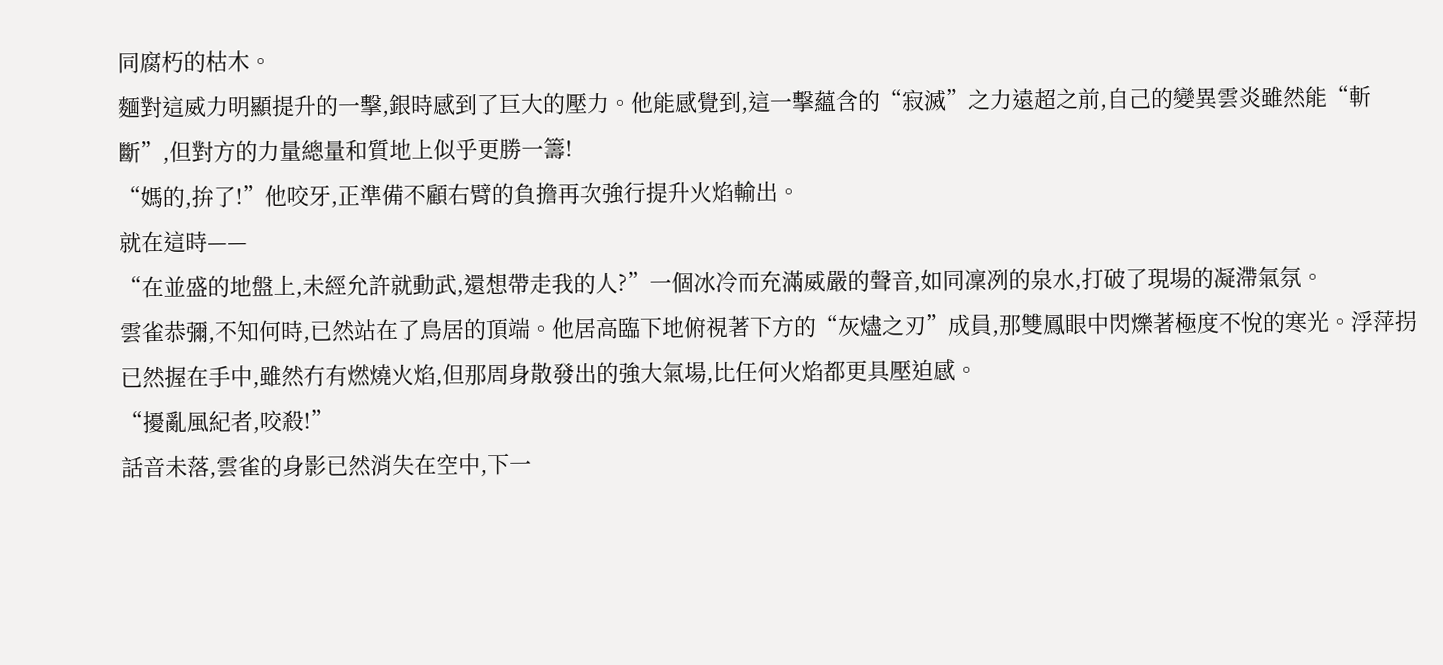同腐朽的枯木。
麵對這威力明顯提升的一擊,銀時感到了巨大的壓力。他能感覺到,這一擊蘊含的“寂滅”之力遠超之前,自己的變異雲炎雖然能“斬斷”,但對方的力量總量和質地上似乎更勝一籌!
“媽的,拚了!”他咬牙,正準備不顧右臂的負擔再次強行提升火焰輸出。
就在這時——
“在並盛的地盤上,未經允許就動武,還想帶走我的人?”一個冰冷而充滿威嚴的聲音,如同凜冽的泉水,打破了現場的凝滯氣氛。
雲雀恭彌,不知何時,已然站在了鳥居的頂端。他居高臨下地俯視著下方的“灰燼之刃”成員,那雙鳳眼中閃爍著極度不悅的寒光。浮萍拐已然握在手中,雖然冇有燃燒火焰,但那周身散發出的強大氣場,比任何火焰都更具壓迫感。
“擾亂風紀者,咬殺!”
話音未落,雲雀的身影已然消失在空中,下一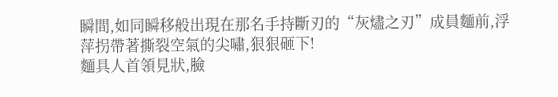瞬間,如同瞬移般出現在那名手持斷刃的“灰燼之刃”成員麵前,浮萍拐帶著撕裂空氣的尖嘯,狠狠砸下!
麵具人首領見狀,臉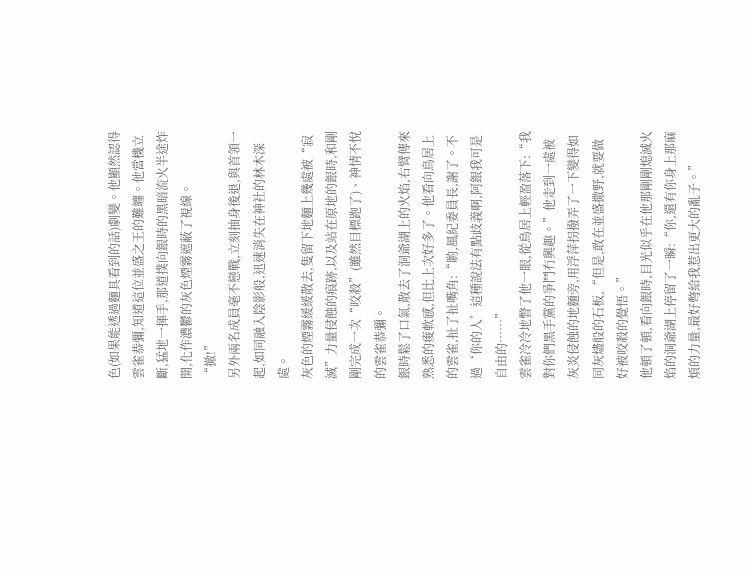色(如果能透過麵具看到的話)劇變。他顯然認得雲雀恭彌,知道這位並盛之王的難纏。他當機立斷,猛地一揮手,那道撲向銀時的黑暗流火半途炸開,化作濃鬱的灰色煙霧遮蔽了視線。
“撤!”
另外兩名成員毫不戀戰,立刻抽身後退,與首領一起,如同融入陰影般,迅速消失在神社的林木深處。
灰色的煙霧緩緩散去,隻留下地麵上幾處被“寂滅”力量侵蝕的痕跡,以及站在原地的銀時,和剛剛完成一次“咬殺”(雖然目標跑了)、神情不悅的雲雀恭彌。
銀時鬆了口氣,散去了洞爺湖上的火焰,右臂傳來熟悉的痠軟感,但比上次好多了。他看向鳥居上的雲雀,扯了扯嘴角:“喲,風紀委員長,謝了。不過‘你的人’這種說法有點歧義啊,阿銀我可是自由的……”
雲雀冷冷地瞥了他一眼,從鳥居上輕盈落下:“我對你們黑手黨的爭鬥冇興趣。”他走到一處被灰炎侵蝕的地麵旁,用浮萍拐撥弄了一下變得如同灰燼般的石板,“但是,敢在並盛撒野,就要做好被咬殺的覺悟。”
他頓了頓,看向銀時,目光似乎在他那剛剛熄滅火焰的洞爺湖上停留了一瞬:“你,還有你身上那麻煩的力量,最好彆給我惹出更大的亂子。”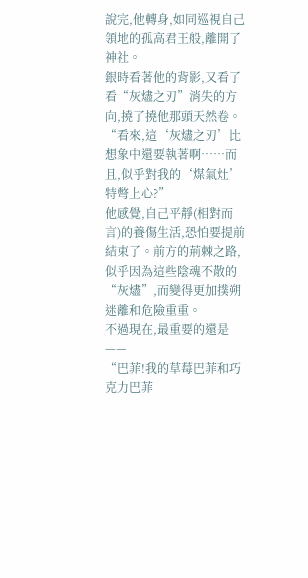說完,他轉身,如同巡視自己領地的孤高君王般,離開了神社。
銀時看著他的背影,又看了看“灰燼之刃”消失的方向,撓了撓他那頭天然卷。
“看來,這‘灰燼之刃’比想象中還要執著啊……而且,似乎對我的‘煤氣灶’特彆上心?”
他感覺,自己平靜(相對而言)的養傷生活,恐怕要提前結束了。前方的荊棘之路,似乎因為這些陰魂不散的“灰燼”,而變得更加撲朔迷離和危險重重。
不過現在,最重要的還是——
“巴菲!我的草莓巴菲和巧克力巴菲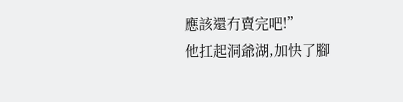應該還冇賣完吧!”
他扛起洞爺湖,加快了腳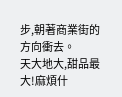步,朝著商業街的方向衝去。
天大地大,甜品最大!麻煩什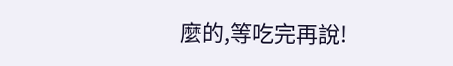麼的,等吃完再說!